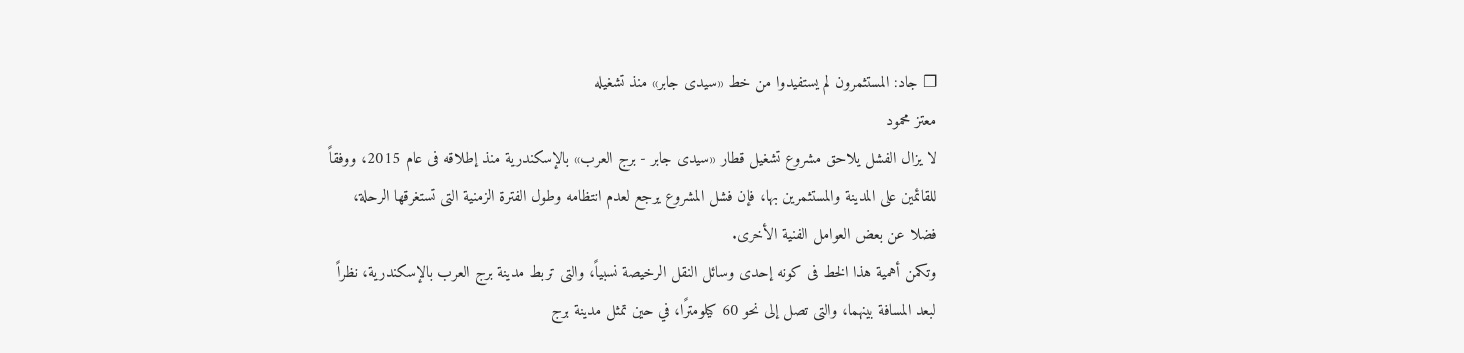❐ جاد: المستثمرون لم يستفيدوا من خط «سيدى جابر» منذ تشغيله
معتز محمود
لا يزال الفشل يلاحق مشروع تشغيل قطار «سيدى جابر - برج العرب» بالإسكندرية منذ إطلاقه فى عام 2015، ووفقاً للقائمين على المدينة والمستثمرين بها، فإن فشل المشروع يرجع لعدم انتظامه وطول الفترة الزمنية التى تستغرقها الرحلة، فضلا عن بعض العوامل الفنية الأخرى.
وتكمن أهمية هذا الخط فى كونه إحدى وسائل النقل الرخيصة نسبياً، والتى تربط مدينة برج العرب بالإسكندرية، نظراً لبعد المسافة بينهما، والتى تصل إلى نحو 60 كيلومترًا، في حين تمثل مدينة برج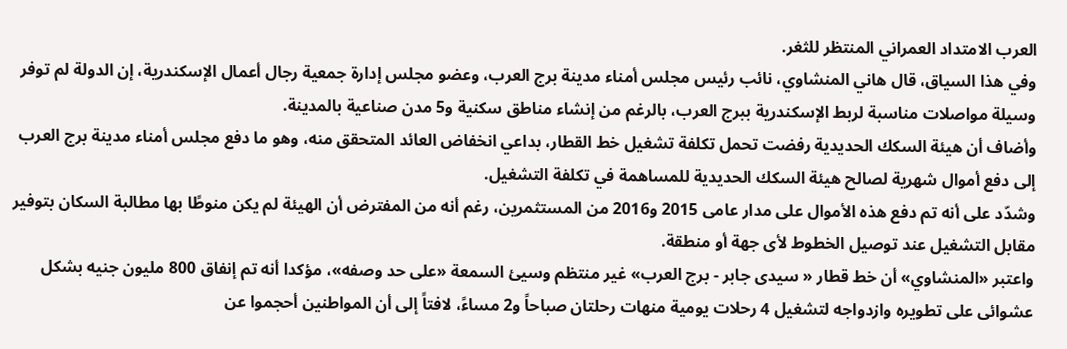العرب الامتداد العمراني المنتظر للثغر.
وفي هذا السياق، قال هاني المنشاوي، نائب رئيس مجلس أمناء مدينة برج العرب، وعضو مجلس إدارة جمعية رجال أعمال الإسكندرية، إن الدولة لم توفر وسيلة مواصلات مناسبة لربط الإسكندرية ببرج العرب، بالرغم من إنشاء مناطق سكنية و5 مدن صناعية بالمدينة.
وأضاف أن هيئة السكك الحديدية رفضت تحمل تكلفة تشغيل خط القطار، بداعي انخفاض العائد المتحقق منه، وهو ما دفع مجلس أمناء مدينة برج العرب إلى دفع أموال شهرية لصالح هيئة السكك الحديدية للمساهمة في تكلفة التشغيل.
وشدّد على أنه تم دفع هذه الأموال على مدار عامى 2015 و2016 من المستثمرين، رغم أنه من المفترض أن الهيئة لم يكن منوطًا بها مطالبة السكان بتوفير مقابل التشغيل عند توصيل الخطوط لأى جهة أو منطقة.
واعتبر «المنشاوي» أن خط قطار « سيدى جابر - برج العرب» غير منتظم وسيئ السمعة «على حد وصفه»، مؤكدا أنه تم إنفاق 800 مليون جنيه بشكل عشوائى على تطويره وازدواجه لتشغيل 4 رحلات يومية منهات رحلتان صباحاً و2 مساءً، لافتاً إلى أن المواطنين أحجموا عن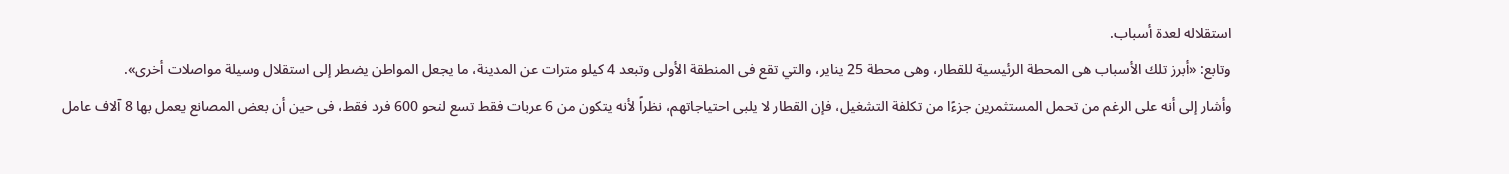استقلاله لعدة أسباب.
وتابع: «أبرز تلك الأسباب هى المحطة الرئيسية للقطار، وهى محطة 25 يناير، والتي تقع فى المنطقة الأولى وتبعد 4 كيلو مترات عن المدينة، ما يجعل المواطن يضطر إلى استقلال وسيلة مواصلات أخرى».
وأشار إلى أنه على الرغم من تحمل المستثمرين جزءًا من تكلفة التشغيل، فإن القطار لا يلبى احتياجاتهم، نظراً لأنه يتكون من 6 عربات فقط تسع لنحو 600 فرد فقط، فى حين أن بعض المصانع يعمل بها 8 آلاف عامل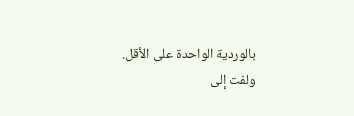بالوردية الواحدة على الأقل.
ولفت إلى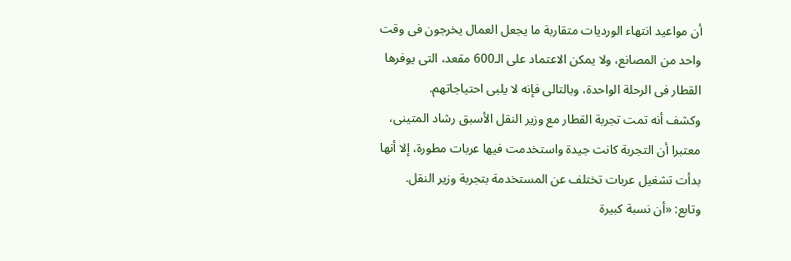أن مواعيد انتهاء الورديات متقاربة ما يجعل العمال يخرجون فى وقت واحد من المصانع، ولا يمكن الاعتماد على الـ600 مقعد، التى يوفرها القطار فى الرحلة الواحدة، وبالتالى فإنه لا يلبى احتياجاتهم.
وكشف أنه تمت تجربة القطار مع وزير النقل الأسبق رشاد المتينى، معتبرا أن التجربة كانت جيدة واستخدمت فيها عربات مطورة، إلا أنها بدأت تشغيل عربات تختلف عن المستخدمة بتجربة وزير النقل.
وتابع: «أن نسبة كبيرة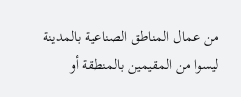من عمال المناطق الصناعية بالمدينة ليسوا من المقيمين بالمنطقة أو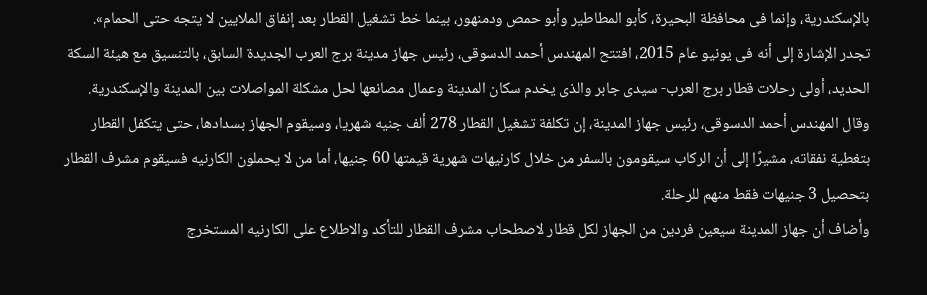بالإسكندرية، وإنما فى محافظة البحيرة، كأبو المطاطير وأبو حمص ودمنهور، بينما خط تشغيل القطار بعد إنفاق الملايين لا يتجه حتى الحمام».
تجدر الإشارة إلى أنه فى يونيو عام 2015، افتتح المهندس أحمد الدسوقى، رئيس جهاز مدينة برج العرب الجديدة السابق، بالتنسيق مع هيئة السكة الحديد، أولى رحلات قطار برج العرب- سيدى جابر والذى يخدم سكان المدينة وعمال مصانعها لحل مشكلة المواصلات بين المدينة والإسكندرية.
وقال المهندس أحمد الدسوقى، رئيس جهاز المدينة، إن تكلفة تشغيل القطار 278 ألف جنيه شهريا، وسيقوم الجهاز بسدادها، حتى يتكفل القطار بتغطية نفقاته، مشيرًا إلى أن الركاب سيقومون بالسفر من خلال كارنيهات شهرية قيمتها 60 جنيها، أما من لا يحملون الكارنيه فسيقوم مشرف القطار بتحصيل 3 جنيهات فقط منهم للرحلة.
وأضاف أن جهاز المدينة سيعين فردين من الجهاز لكل قطار لاصطحاب مشرف القطار للتأكد والاطلاع على الكارنيه المستخرج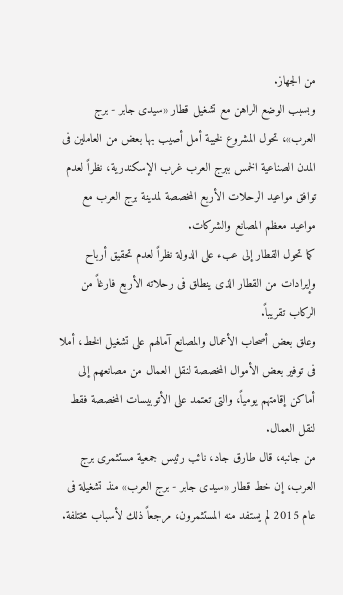من الجهاز.
وبسبب الوضع الراهن مع تشغيل قطار «سيدى جابر - برج العرب»، تحول المشروع لخيبة أمل أصيب بها بعض من العاملين فى المدن الصناعية الخمس ببرج العرب غرب الإسكندرية، نظراً لعدم توافق مواعيد الرحلات الأربع المخصصة لمدينة برج العرب مع مواعيد معظم المصانع والشركات.
كما تحول القطار إلى عبء على الدولة نظراً لعدم تحقيق أرباح وإيرادات من القطار الذى ينطلق فى رحلاته الأربع فارغاً من الركاب تقريباً.
وعلق بعض أصحاب الأعمال والمصانع آمالهم على تشغيل الخط، أملا فى توفير بعض الأموال المخصصة لنقل العمال من مصانعهم إلى أماكن إقامتهم يومياً، والتى تعتمد على الأتوبيسات المخصصة فقط لنقل العمال.
من جانبه، قال طارق جاد، نائب رئيس جمعية مستثمرى برج العرب، إن خط قطار «سيدى جابر - برج العرب» منذ تشغيلة فى عام 2015 لم يستفد منه المستثمرون، مرجعاً ذلك لأسباب مختلفة.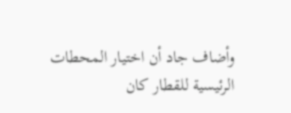وأضاف جاد أن اختيار المحطات الرئيسية للقطار كان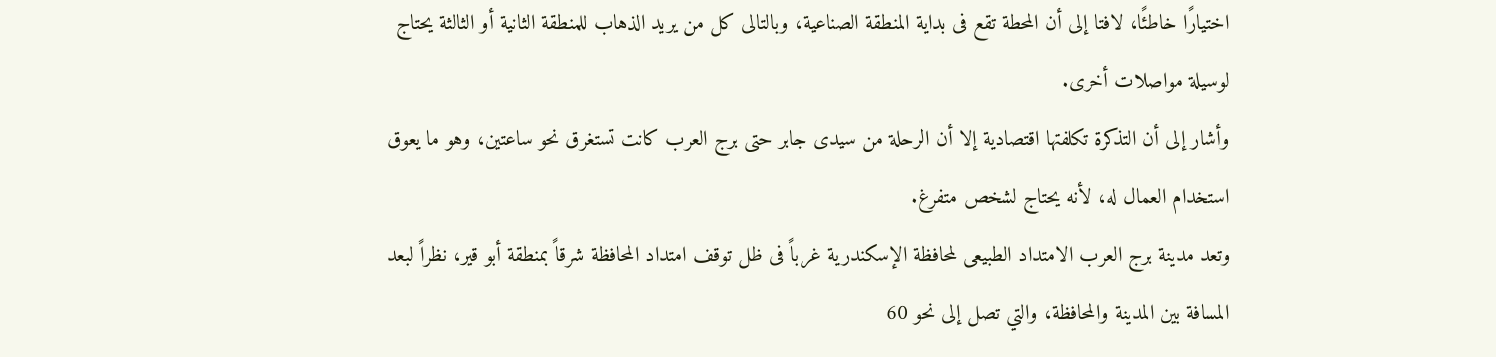اختيارًا خاطئًا، لافتا إلى أن المحطة تقع فى بداية المنطقة الصناعية، وبالتالى كل من يريد الذهاب للمنطقة الثانية أو الثالثة يحتاج لوسيلة مواصلات أخرى.
وأشار إلى أن التذكرة تكلفتها اقتصادية إلا أن الرحلة من سيدى جابر حتى برج العرب كانت تستغرق نحو ساعتين، وهو ما يعوق استخدام العمال له، لأنه يحتاج لشخص متفرغ.
وتعد مدينة برج العرب الامتداد الطبيعى لمحافظة الإسكندرية غرباً فى ظل توقف امتداد المحافظة شرقاً بمنطقة أبو قير، نظراً لبعد المسافة بين المدينة والمحافظة، والتي تصل إلى نحو 60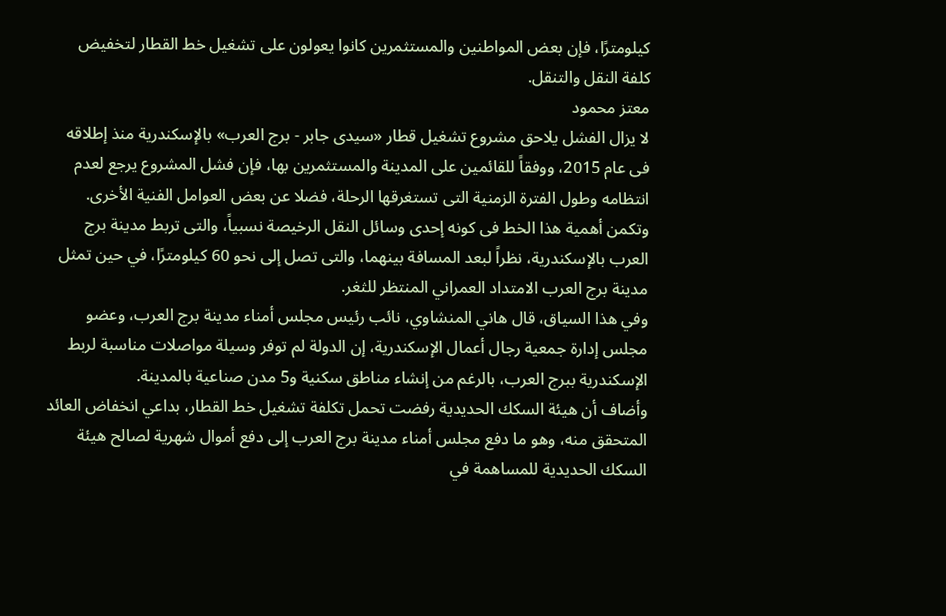كيلومترًا، فإن بعض المواطنين والمستثمرين كانوا يعولون على تشغيل خط القطار لتخفيض كلفة النقل والتنقل.
معتز محمود
لا يزال الفشل يلاحق مشروع تشغيل قطار «سيدى جابر - برج العرب» بالإسكندرية منذ إطلاقه فى عام 2015، ووفقاً للقائمين على المدينة والمستثمرين بها، فإن فشل المشروع يرجع لعدم انتظامه وطول الفترة الزمنية التى تستغرقها الرحلة، فضلا عن بعض العوامل الفنية الأخرى.
وتكمن أهمية هذا الخط فى كونه إحدى وسائل النقل الرخيصة نسبياً، والتى تربط مدينة برج العرب بالإسكندرية، نظراً لبعد المسافة بينهما، والتى تصل إلى نحو 60 كيلومترًا، في حين تمثل مدينة برج العرب الامتداد العمراني المنتظر للثغر.
وفي هذا السياق، قال هاني المنشاوي، نائب رئيس مجلس أمناء مدينة برج العرب، وعضو مجلس إدارة جمعية رجال أعمال الإسكندرية، إن الدولة لم توفر وسيلة مواصلات مناسبة لربط الإسكندرية ببرج العرب، بالرغم من إنشاء مناطق سكنية و5 مدن صناعية بالمدينة.
وأضاف أن هيئة السكك الحديدية رفضت تحمل تكلفة تشغيل خط القطار، بداعي انخفاض العائد المتحقق منه، وهو ما دفع مجلس أمناء مدينة برج العرب إلى دفع أموال شهرية لصالح هيئة السكك الحديدية للمساهمة في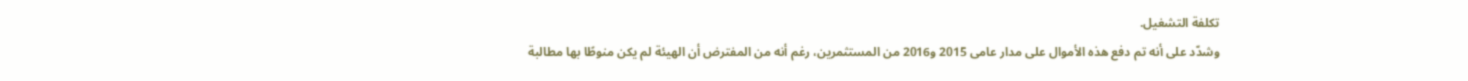تكلفة التشغيل.
وشدّد على أنه تم دفع هذه الأموال على مدار عامى 2015 و2016 من المستثمرين، رغم أنه من المفترض أن الهيئة لم يكن منوطًا بها مطالبة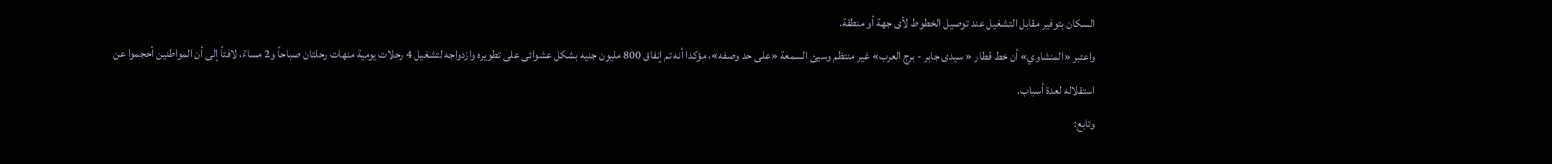السكان بتوفير مقابل التشغيل عند توصيل الخطوط لأى جهة أو منطقة.
واعتبر «المنشاوي» أن خط قطار « سيدى جابر - برج العرب» غير منتظم وسيئ السمعة «على حد وصفه»، مؤكدا أنه تم إنفاق 800 مليون جنيه بشكل عشوائى على تطويره وازدواجه لتشغيل 4 رحلات يومية منهات رحلتان صباحاً و2 مساءً، لافتاً إلى أن المواطنين أحجموا عن استقلاله لعدة أسباب.
وتابع: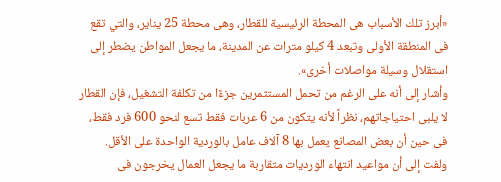«أبرز تلك الأسباب هى المحطة الرئيسية للقطار، وهى محطة 25 يناير، والتي تقع فى المنطقة الأولى وتبعد 4 كيلو مترات عن المدينة، ما يجعل المواطن يضطر إلى استقلال وسيلة مواصلات أخرى».
وأشار إلى أنه على الرغم من تحمل المستثمرين جزءًا من تكلفة التشغيل، فإن القطار لا يلبى احتياجاتهم، نظراً لأنه يتكون من 6 عربات فقط تسع لنحو 600 فرد فقط، فى حين أن بعض المصانع يعمل بها 8 آلاف عامل بالوردية الواحدة على الأقل.
ولفت إلى أن مواعيد انتهاء الورديات متقاربة ما يجعل العمال يخرجون فى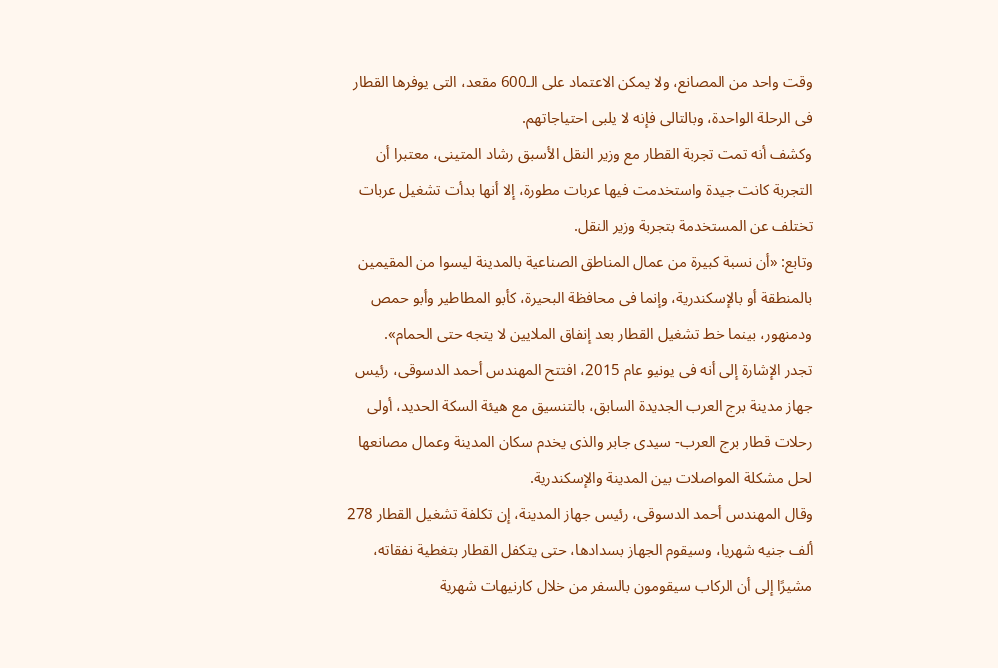وقت واحد من المصانع، ولا يمكن الاعتماد على الـ600 مقعد، التى يوفرها القطار فى الرحلة الواحدة، وبالتالى فإنه لا يلبى احتياجاتهم.
وكشف أنه تمت تجربة القطار مع وزير النقل الأسبق رشاد المتينى، معتبرا أن التجربة كانت جيدة واستخدمت فيها عربات مطورة، إلا أنها بدأت تشغيل عربات تختلف عن المستخدمة بتجربة وزير النقل.
وتابع: «أن نسبة كبيرة من عمال المناطق الصناعية بالمدينة ليسوا من المقيمين بالمنطقة أو بالإسكندرية، وإنما فى محافظة البحيرة، كأبو المطاطير وأبو حمص ودمنهور، بينما خط تشغيل القطار بعد إنفاق الملايين لا يتجه حتى الحمام».
تجدر الإشارة إلى أنه فى يونيو عام 2015، افتتح المهندس أحمد الدسوقى، رئيس جهاز مدينة برج العرب الجديدة السابق، بالتنسيق مع هيئة السكة الحديد، أولى رحلات قطار برج العرب- سيدى جابر والذى يخدم سكان المدينة وعمال مصانعها لحل مشكلة المواصلات بين المدينة والإسكندرية.
وقال المهندس أحمد الدسوقى، رئيس جهاز المدينة، إن تكلفة تشغيل القطار 278 ألف جنيه شهريا، وسيقوم الجهاز بسدادها، حتى يتكفل القطار بتغطية نفقاته، مشيرًا إلى أن الركاب سيقومون بالسفر من خلال كارنيهات شهرية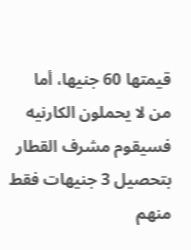قيمتها 60 جنيها، أما من لا يحملون الكارنيه فسيقوم مشرف القطار بتحصيل 3 جنيهات فقط منهم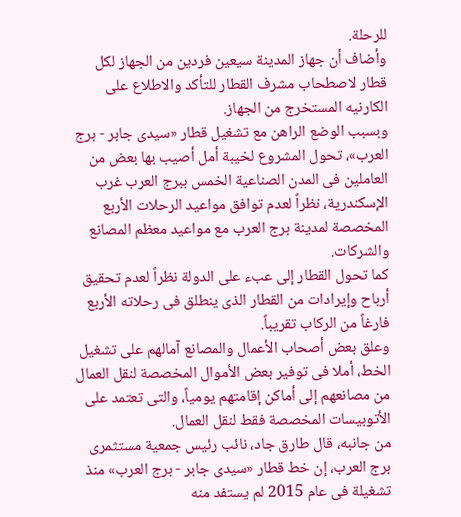للرحلة.
وأضاف أن جهاز المدينة سيعين فردين من الجهاز لكل قطار لاصطحاب مشرف القطار للتأكد والاطلاع على الكارنيه المستخرج من الجهاز.
وبسبب الوضع الراهن مع تشغيل قطار «سيدى جابر - برج العرب»، تحول المشروع لخيبة أمل أصيب بها بعض من العاملين فى المدن الصناعية الخمس ببرج العرب غرب الإسكندرية، نظراً لعدم توافق مواعيد الرحلات الأربع المخصصة لمدينة برج العرب مع مواعيد معظم المصانع والشركات.
كما تحول القطار إلى عبء على الدولة نظراً لعدم تحقيق أرباح وإيرادات من القطار الذى ينطلق فى رحلاته الأربع فارغاً من الركاب تقريباً.
وعلق بعض أصحاب الأعمال والمصانع آمالهم على تشغيل الخط، أملا فى توفير بعض الأموال المخصصة لنقل العمال من مصانعهم إلى أماكن إقامتهم يومياً، والتى تعتمد على الأتوبيسات المخصصة فقط لنقل العمال.
من جانبه، قال طارق جاد، نائب رئيس جمعية مستثمرى برج العرب، إن خط قطار «سيدى جابر - برج العرب» منذ تشغيلة فى عام 2015 لم يستفد منه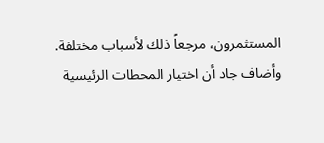المستثمرون، مرجعاً ذلك لأسباب مختلفة.
وأضاف جاد أن اختيار المحطات الرئيسية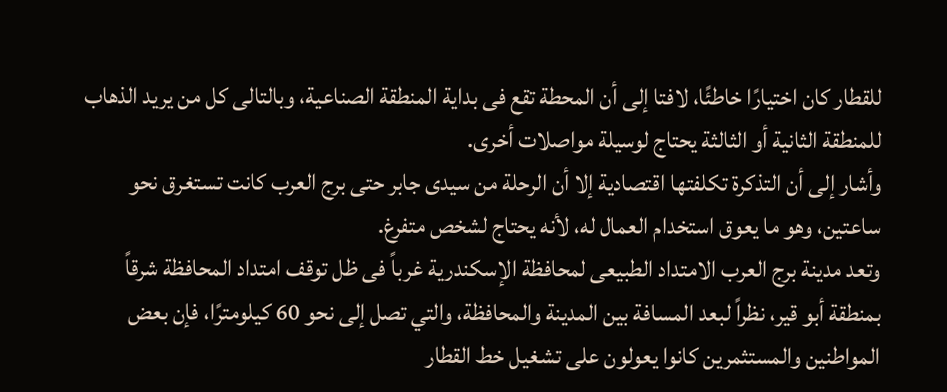للقطار كان اختيارًا خاطئًا، لافتا إلى أن المحطة تقع فى بداية المنطقة الصناعية، وبالتالى كل من يريد الذهاب للمنطقة الثانية أو الثالثة يحتاج لوسيلة مواصلات أخرى.
وأشار إلى أن التذكرة تكلفتها اقتصادية إلا أن الرحلة من سيدى جابر حتى برج العرب كانت تستغرق نحو ساعتين، وهو ما يعوق استخدام العمال له، لأنه يحتاج لشخص متفرغ.
وتعد مدينة برج العرب الامتداد الطبيعى لمحافظة الإسكندرية غرباً فى ظل توقف امتداد المحافظة شرقاً بمنطقة أبو قير، نظراً لبعد المسافة بين المدينة والمحافظة، والتي تصل إلى نحو 60 كيلومترًا، فإن بعض المواطنين والمستثمرين كانوا يعولون على تشغيل خط القطار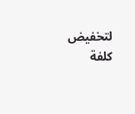لتخفيض كلفة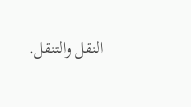النقل والتنقل.